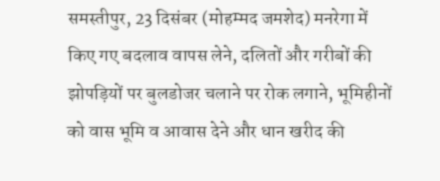समस्तीपुर, 23 दिसंबर (मोहम्मद जमशेद) मनरेगा में किए गए बदलाव वापस लेने, दलितों और गरीबों की झोपड़ियों पर बुलडोजर चलाने पर रोक लगाने, भूमिहीनों को वास भूमि व आवास देने और धान खरीद की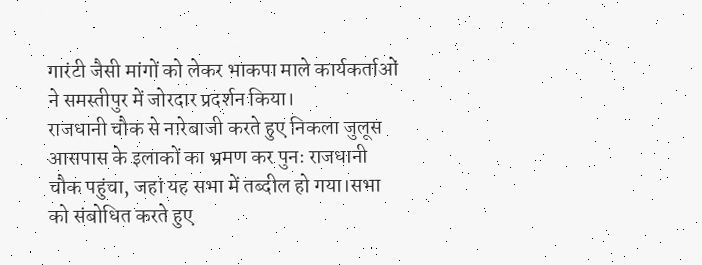गारंटी जैसी मांगों को लेकर भाकपा माले कार्यकर्ताओं ने समस्तीपुर में जोरदार प्रदर्शन किया।
राजधानी चौक से नारेबाजी करते हुए निकला जुलूस आसपास के इलाकों का भ्रमण कर पुनः राजधानी चौक पहुंचा, जहां यह सभा में तब्दील हो गया।सभा को संबोधित करते हुए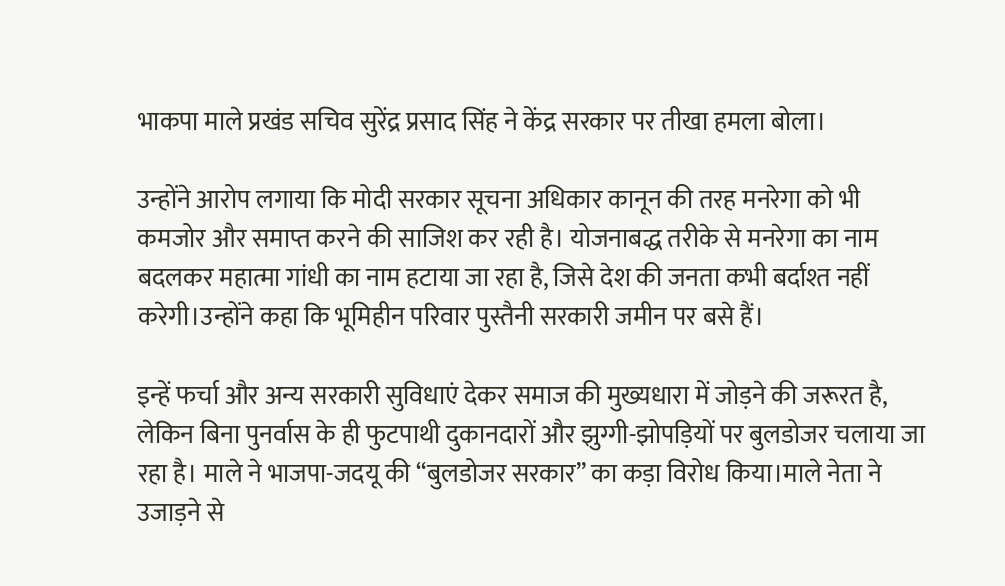भाकपा माले प्रखंड सचिव सुरेंद्र प्रसाद सिंह ने केंद्र सरकार पर तीखा हमला बोला।

उन्होंने आरोप लगाया कि मोदी सरकार सूचना अधिकार कानून की तरह मनरेगा को भी कमजोर और समाप्त करने की साजिश कर रही है। योजनाबद्ध तरीके से मनरेगा का नाम बदलकर महात्मा गांधी का नाम हटाया जा रहा है, जिसे देश की जनता कभी बर्दाश्त नहीं करेगी।उन्होंने कहा कि भूमिहीन परिवार पुस्तैनी सरकारी जमीन पर बसे हैं।

इन्हें फर्चा और अन्य सरकारी सुविधाएं देकर समाज की मुख्यधारा में जोड़ने की जरूरत है, लेकिन बिना पुनर्वास के ही फुटपाथी दुकानदारों और झुग्गी-झोपड़ियों पर बुलडोजर चलाया जा रहा है। माले ने भाजपा-जदयू की “बुलडोजर सरकार” का कड़ा विरोध किया।माले नेता ने उजाड़ने से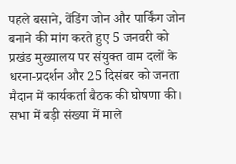पहले बसाने, वेंडिंग जोन और पार्किंग जोन बनाने की मांग करते हुए 5 जनवरी को प्रखंड मुख्यालय पर संयुक्त वाम दलों के धरना-प्रदर्शन और 25 दिसंबर को जनता मैदान में कार्यकर्ता बैठक की घोषणा की। सभा में बड़ी संख्या में माले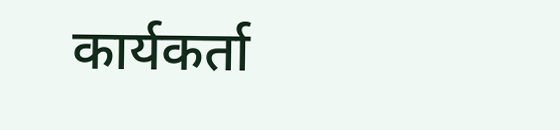कार्यकर्ता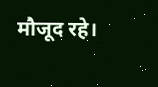मौजूद रहे।